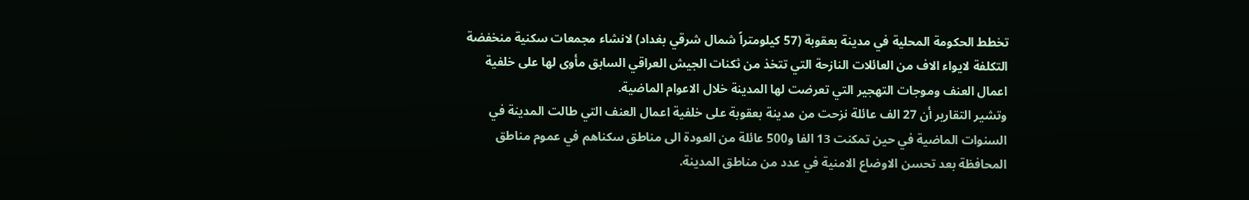تخطط الحكومة المحلية في مدينة بعقوبة (57 كيلومتراً شمال شرقي بغداد) لانشاء مجمعات سكنية منخفضة التكلفة لايواء الاف من العائلات النازحة التي تتخذ من ثكنات الجيش العراقي السابق مأوى لها على خلفية اعمال العنف وموجات التهجير التي تعرضت لها المدينة خلال الاعوام الماضية.
وتشير التقارير أن 27 الف عائلة نزحت من مدينة بعقوبة على خلفية اعمال العنف التي طالت المدينة في السنوات الماضية في حين تمكنت 13 الفا و500 عائلة من العودة الى مناطق سكناهم في عموم مناطق المحافظة بعد تحسن الاوضاع الامنية في عدد من مناطق المدينة.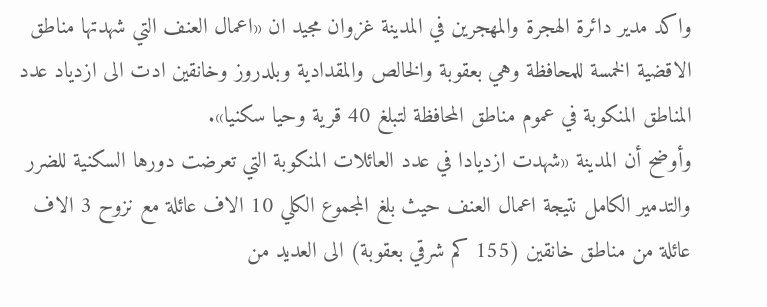واكد مدير دائرة الهجرة والمهجرين في المدينة غزوان مجيد ان «اعمال العنف التي شهدتها مناطق الاقضية الخمسة للمحافظة وهي بعقوبة والخالص والمقدادية وبلدروز وخانقين ادت الى ازدياد عدد المناطق المنكوبة في عموم مناطق المحافظة لتبلغ 40 قرية وحيا سكنيا».
وأوضح أن المدينة «شهدت ازديادا في عدد العائلات المنكوبة التي تعرضت دورها السكنية للضرر والتدمير الكامل نتيجة اعمال العنف حيث بلغ المجموع الكلي 10 الاف عائلة مع نزوح 3 الاف عائلة من مناطق خانقين (155 كم شرقي بعقوبة) الى العديد من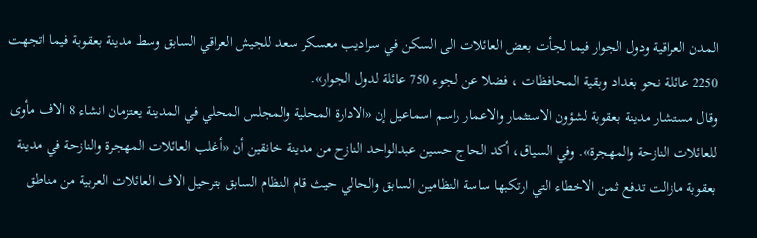المدن العراقية ودول الجوار فيما لجأت بعض العائلات الى السكن في سراديب معسكر سعد للجيش العراقي السابق وسط مدينة بعقوبة فيما اتجهت 2250 عائلة نحو بغداد وبقية المحافظات ، فضلا عن لجوء 750 عائلة لدول الجوار».
وقال مستشار مدينة بعقوبة لشؤون الاستثمار والاعمار راسم اسماعيل إن «الادارة المحلية والمجلس المحلي في المدينة يعتزمان انشاء 8 الاف مأوى للعائلات النازحة والمهجرة». وفي السياق، أكد الحاج حسين عبدالواحد النازح من مدينة خانقين أن «أغلب العائلات المهجرة والنازحة في مدينة بعقوبة مازالت تدفع ثمن الاخطاء التي ارتكبها ساسة النظامين السابق والحالي حيث قام النظام السابق بترحيل الاف العائلات العربية من مناطق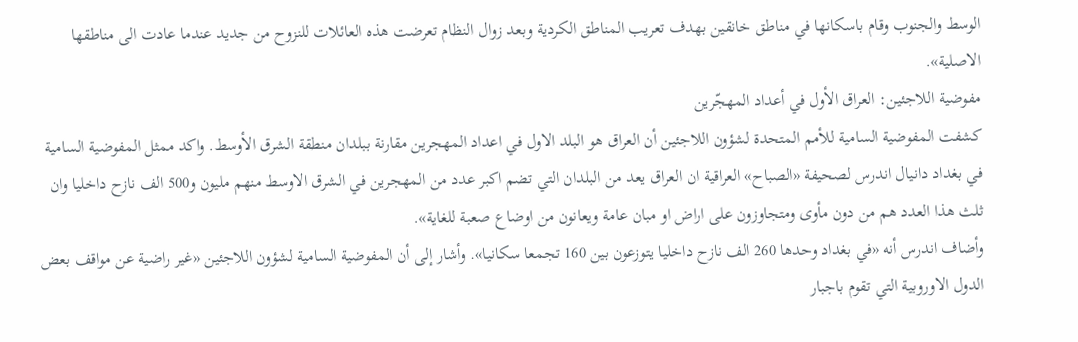الوسط والجنوب وقام باسكانها في مناطق خانقين بهدف تعريب المناطق الكردية وبعد زوال النظام تعرضت هذه العائلات للنزوح من جديد عندما عادت الى مناطقها الاصلية».
مفوضية اللاجئين: العراق الأول في أعداد المهجّرين
كشفت المفوضية السامية للأمم المتحدة لشؤون اللاجئين أن العراق هو البلد الاول في اعداد المهجرين مقارنة ببلدان منطقة الشرق الأوسط. واكد ممثل المفوضية السامية في بغداد دانيال اندرس لصحيفة «الصباح» العراقية ان العراق يعد من البلدان التي تضم اكبر عدد من المهجرين في الشرق الاوسط منهم مليون و500 الف نازح داخليا وان ثلث هذا العدد هم من دون مأوى ومتجاوزون على اراض او مبان عامة ويعانون من اوضاع صعبة للغاية».
وأضاف اندرس أنه «في بغداد وحدها 260 الف نازح داخليا يتوزعون بين 160 تجمعا سكانيا». وأشار إلى أن المفوضية السامية لشؤون اللاجئين «غير راضية عن مواقف بعض الدول الاوروبية التي تقوم باجبار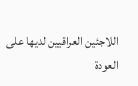اللاجئين العراقيين لديها على العودة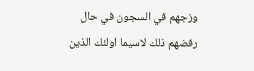وزجهم في السجون في حال رفضهم ذلك لاسيما اولئك الذين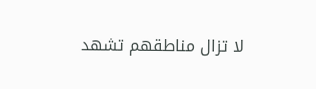لا تزال مناطقهم تشهد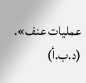عمليات عنف».
(د.ب.أ)